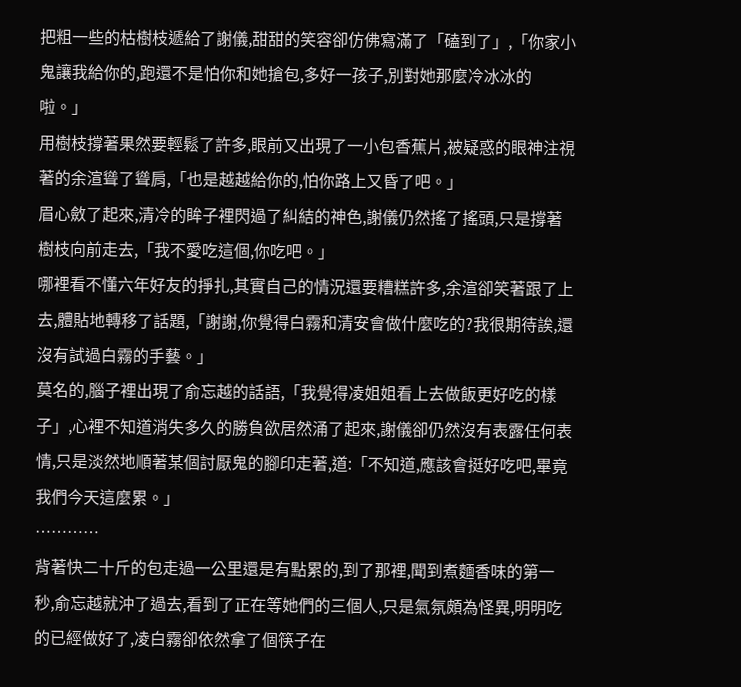把粗一些的枯樹枝遞給了謝儀,甜甜的笑容卻仿佛寫滿了「磕到了」,「你家小鬼讓我給你的,跑還不是怕你和她搶包,多好一孩子,別對她那麼冷冰冰的啦。」
用樹枝撐著果然要輕鬆了許多,眼前又出現了一小包香蕉片,被疑惑的眼神注視著的余渲聳了聳肩,「也是越越給你的,怕你路上又昏了吧。」
眉心斂了起來,清冷的眸子裡閃過了糾結的神色,謝儀仍然搖了搖頭,只是撐著樹枝向前走去,「我不愛吃這個,你吃吧。」
哪裡看不懂六年好友的掙扎,其實自己的情況還要糟糕許多,余渲卻笑著跟了上去,體貼地轉移了話題,「謝謝,你覺得白霧和清安會做什麼吃的?我很期待誒,還沒有試過白霧的手藝。」
莫名的,腦子裡出現了俞忘越的話語,「我覺得凌姐姐看上去做飯更好吃的樣子」,心裡不知道消失多久的勝負欲居然涌了起來,謝儀卻仍然沒有表露任何表情,只是淡然地順著某個討厭鬼的腳印走著,道:「不知道,應該會挺好吃吧,畢竟我們今天這麼累。」
…………
背著快二十斤的包走過一公里還是有點累的,到了那裡,聞到煮麵香味的第一秒,俞忘越就沖了過去,看到了正在等她們的三個人,只是氣氛頗為怪異,明明吃的已經做好了,凌白霧卻依然拿了個筷子在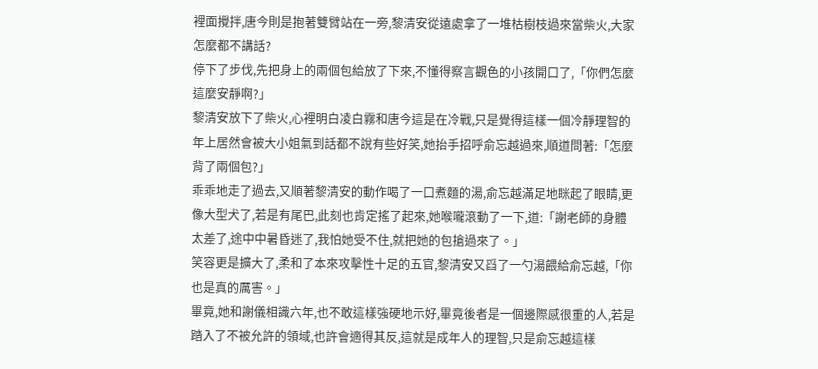裡面攪拌,唐今則是抱著雙臂站在一旁,黎清安從遠處拿了一堆枯樹枝過來當柴火,大家怎麼都不講話?
停下了步伐,先把身上的兩個包給放了下來,不懂得察言觀色的小孩開口了,「你們怎麼這麼安靜啊?」
黎清安放下了柴火,心裡明白凌白霧和唐今這是在冷戰,只是覺得這樣一個冷靜理智的年上居然會被大小姐氣到話都不說有些好笑,她抬手招呼俞忘越過來,順道問著:「怎麼背了兩個包?」
乖乖地走了過去,又順著黎清安的動作喝了一口煮麵的湯,俞忘越滿足地眯起了眼睛,更像大型犬了,若是有尾巴,此刻也肯定搖了起來,她喉嚨滾動了一下,道:「謝老師的身體太差了,途中中暑昏迷了,我怕她受不住,就把她的包搶過來了。」
笑容更是擴大了,柔和了本來攻擊性十足的五官,黎清安又舀了一勺湯餵給俞忘越,「你也是真的厲害。」
畢竟,她和謝儀相識六年,也不敢這樣強硬地示好,畢竟後者是一個邊際感很重的人,若是踏入了不被允許的領域,也許會適得其反,這就是成年人的理智,只是俞忘越這樣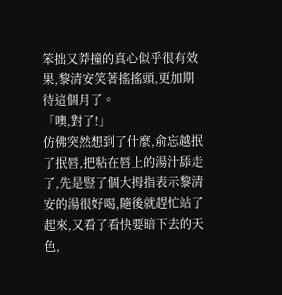笨拙又莽撞的真心似乎很有效果,黎清安笑著搖搖頭,更加期待這個月了。
「噢,對了!」
仿佛突然想到了什麼,俞忘越抿了抿唇,把粘在唇上的湯汁舔走了,先是豎了個大拇指表示黎清安的湯很好喝,隨後就趕忙站了起來,又看了看快要暗下去的天色,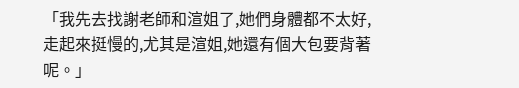「我先去找謝老師和渲姐了,她們身體都不太好,走起來挺慢的,尤其是渲姐,她還有個大包要背著呢。」